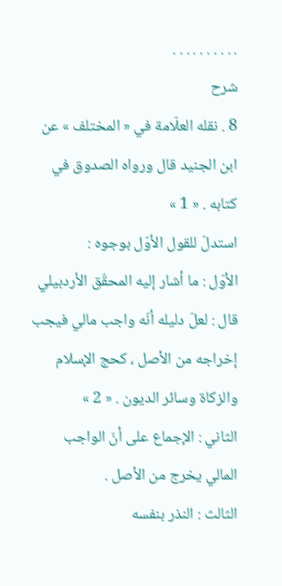. . . . . . . . . .
شرح
8 . نقله العلّامة في « المختلف » عن ابن الجنيد قال ورواه الصدوق في كتابه . « 1 »
استدلّ للقول الأوّل بوجوه :
الأوّل : ما أشار إليه المحقّق الأردبيلي قال : لعلّ دليله أنّه واجب مالي فيجب إخراجه من الأصل ، كحج الإسلام والزكاة وسائر الديون . « 2 »
الثاني : الإجماع على أنّ الواجب المالي يخرج من الأصل .
الثالث : النذر بنفسه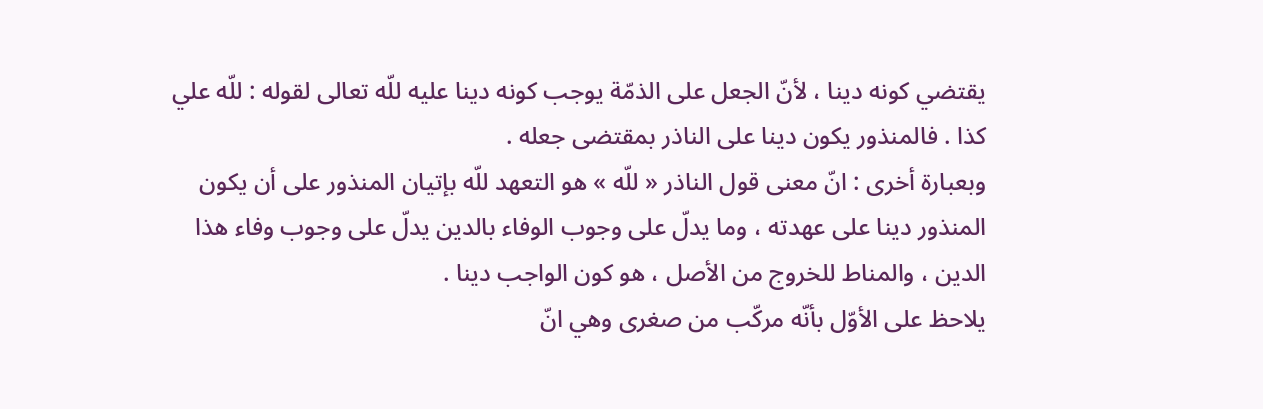يقتضي كونه دينا ، لأنّ الجعل على الذمّة يوجب كونه دينا عليه للّه تعالى لقوله : للّه علي كذا . فالمنذور يكون دينا على الناذر بمقتضى جعله .
وبعبارة أخرى : انّ معنى قول الناذر « للّه » هو التعهد للّه بإتيان المنذور على أن يكون المنذور دينا على عهدته ، وما يدلّ على وجوب الوفاء بالدين يدلّ على وجوب وفاء هذا الدين ، والمناط للخروج من الأصل ، هو كون الواجب دينا .
يلاحظ على الأوّل بأنّه مركّب من صغرى وهي انّ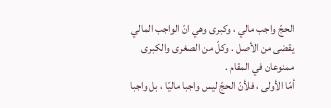الحجّ واجب مالي ، وكبرى وهي انّ الواجب المالي يقضى من الأصل . وكلّ من الصغرى والكبرى ممنوعان في المقام .
أمّا الأولى ، فلأنّ الحجّ ليس واجبا ماليّا ، بل واجبا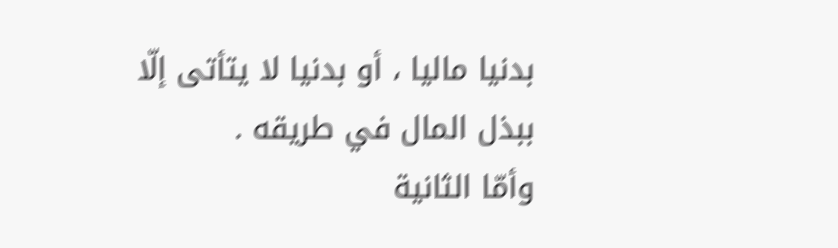بدنيا ماليا ، أو بدنيا لا يتأتى إلّا ببذل المال في طريقه .
وأمّا الثانية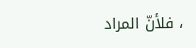، فلأنّ المراد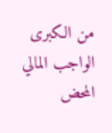من الكبرى الواجب المالي المحض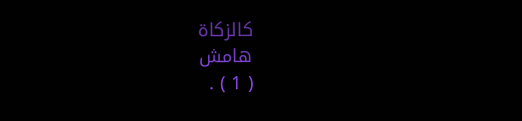كالزكاة
هامش
( 1 ) .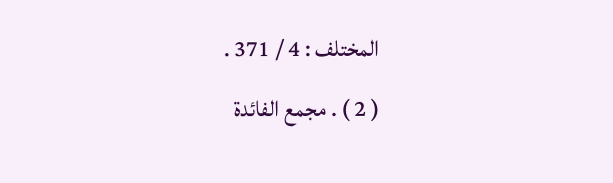المختلف : 4 / 371 .
( 2 ) . مجمع الفائدة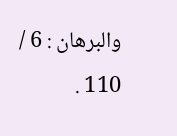والبرهان : 6 / 110 .